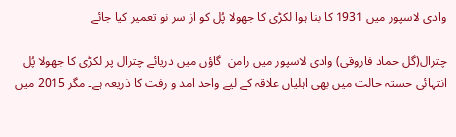وادی لاسپور میں 1931 کا بنا ہوا لکڑی کا جھولا پُل کو از سر نو تعمیر کیا جائے

چترال(گل حماد فاروقی) وادی لاسپور میں رامن  گاؤں میں دریائے چترال پر لکڑی کا جھولا پُل انتہائی حستہ حالت میں بھی اہلیاں علاقہ کے لیے واحد امد و رفت کا ذریعہ ہے۔ مگر 2015 میں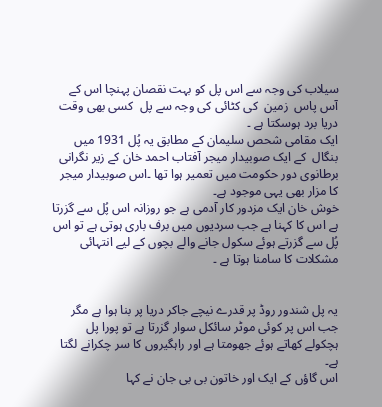سیلاب کی وجہ سے اس پل کو بہت نقصان پہنچا اس کے آس پاس  زمین  کی کٹائی کی وجہ سے پل  کسی بھی وقت دریا برد ہوسکتا ہے ۔
ایک مقامی شحص سلیمان کے مطابق یہ پُل 1931 میں بنگال  کے ایک صوبیدار میجر آفتاب احمد خان کے زیر نگرانی برطانوی دور حکومت میں تعمیر ہوا تھا ۔اس صوبیدار میجر کا مزار بھی یہی موجود ہے۔
خوش خان ایک مزدور کار آدمی ہے جو روزانہ اس پُل سے گزرتا ہے اس کا کہنا ہے جب سردیوں میں برف باری ہوتی ہے تو اس پُل سے گزرتے ہوئے سکول جانے والے بچوں کے لیے انتہائی مشکلات کا سامنا ہوتا ہے ۔


یہ پل شندور روڈ پر قدرے نیچے جاکر دریا پر بنا ہوا ہے مگر جب اس پر کوئی موٹر سائکل سوار گزرتا ہے تو پورا پل ہچکولے کھاتے ہوئے جھومتا ہے اور راہگیروں کا سر چکرانے لگتا ہے۔
اس گاؤں کے ایک اور خاتون بی بی جان نے کہا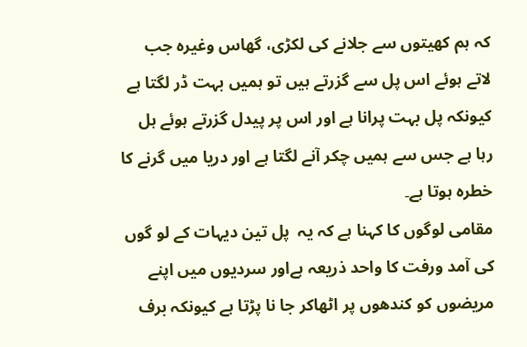کہ ہم کھیتوں سے جلانے کی لکڑی، گھاس وغیرہ جب لاتے ہوئے اس پل سے گزرتے ہیں تو ہمیں بہت ڈر لگتا ہے کیونکہ پل بہت پرانا ہے اور اس پر پیدل گزرتے ہوئے ہل رہا ہے جس سے ہمیں چکر آنے لگتا ہے اور دریا میں گرنے کا خطرہ ہوتا ہے۔
مقامی لوگوں کا کہنا ہے کہ یہ  پل تین دیہات کے لو گوں کی آمد ورفت کا واحد ذریعہ ہےاور سردیوں میں اپنے مریضوں کو کندھوں پر اٹھاکر جا نا پڑتا ہے کیونکہ برف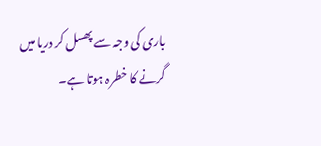باری کی وجہ سے پھسل کر دریا میں گرنے کا خطرہ ہوتا ہے۔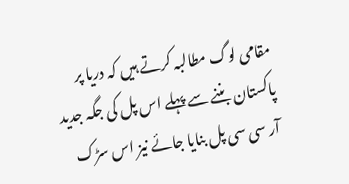مقامی لوگ مطالبہ کرتے ہیں کہ دریا پر پاکستان بننے سے پہلے اس پل کی جگہ جدید آر سی سی پل بنایا جائے نیز اس سڑک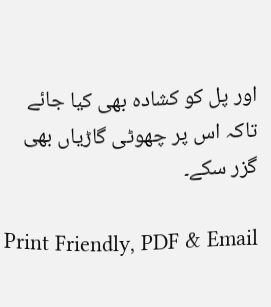اور پل کو کشادہ بھی کیا جائے تاکہ اس پر چھوٹی گاڑیاں بھی گزر سکے۔

Print Friendly, PDF & Email